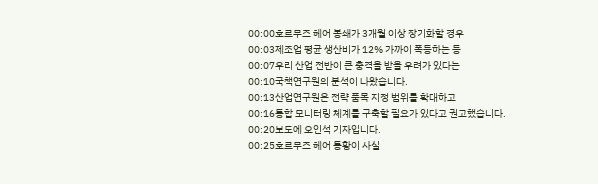00:00호르무즈 헤어 봉쇄가 3개월 이상 장기화할 경우
00:03제조업 평균 생산비가 12% 가까이 폭등하는 등
00:07우리 산업 전반이 큰 충격을 받을 우려가 있다는
00:10국책연구원의 분석이 나왔습니다.
00:13산업연구원은 전략 품목 지정 범위를 확대하고
00:16통합 모니터링 체계를 구축할 필요가 있다고 권고했습니다.
00:20보도에 오인석 기자입니다.
00:25호르무즈 헤어 통황이 사실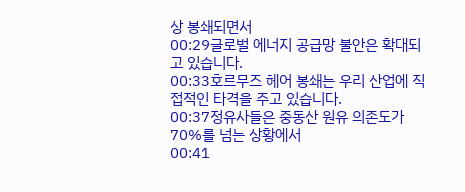상 봉쇄되면서
00:29글로벌 에너지 공급망 불안은 확대되고 있습니다.
00:33호르무즈 헤어 봉쇄는 우리 산업에 직접적인 타격을 주고 있습니다.
00:37정유사들은 중동산 원유 의존도가 70%를 넘는 상황에서
00:41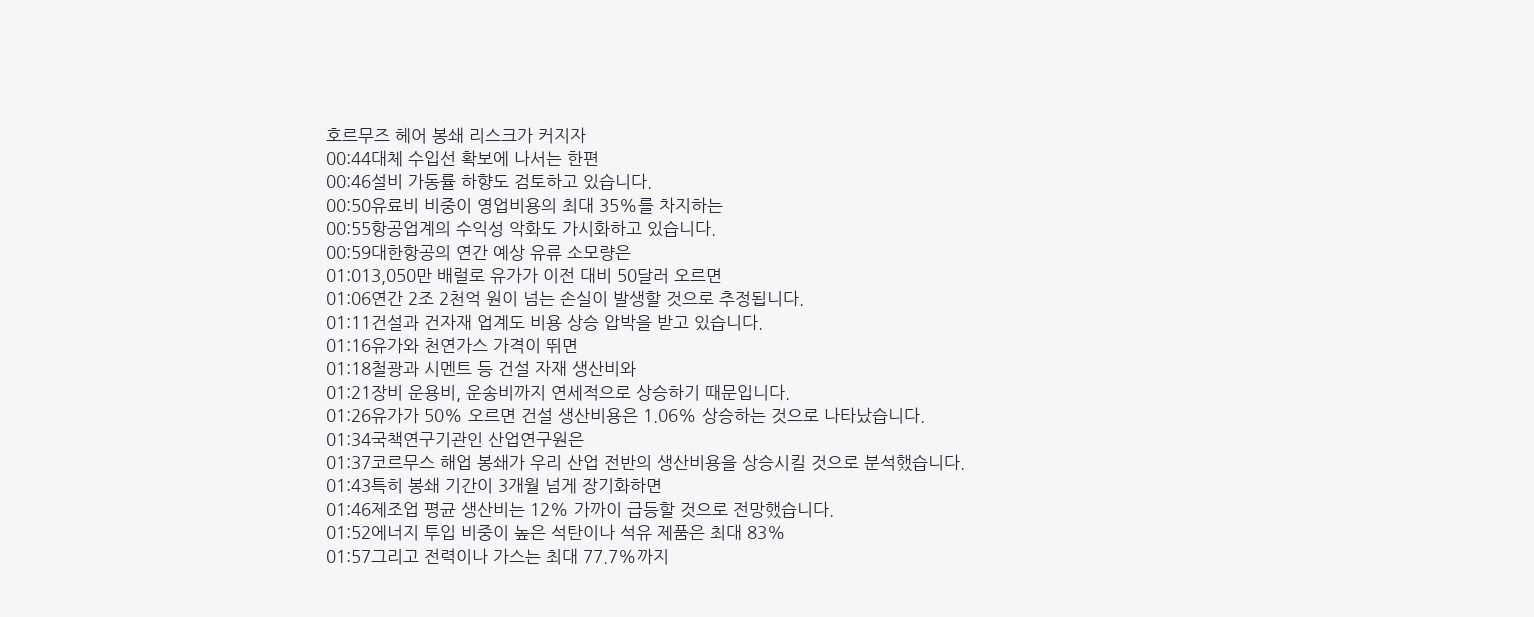호르무즈 헤어 봉쇄 리스크가 커지자
00:44대체 수입선 확보에 나서는 한편
00:46설비 가동률 하향도 검토하고 있습니다.
00:50유료비 비중이 영업비용의 최대 35%를 차지하는
00:55항공업계의 수익성 악화도 가시화하고 있습니다.
00:59대한항공의 연간 예상 유류 소모량은
01:013,050만 배럴로 유가가 이전 대비 50달러 오르면
01:06연간 2조 2천억 원이 넘는 손실이 발생할 것으로 추정됩니다.
01:11건설과 건자재 업계도 비용 상승 압박을 받고 있습니다.
01:16유가와 천연가스 가격이 뛰면
01:18철광과 시멘트 등 건설 자재 생산비와
01:21장비 운용비, 운송비까지 연세적으로 상승하기 때문입니다.
01:26유가가 50% 오르면 건설 생산비용은 1.06% 상승하는 것으로 나타났습니다.
01:34국책연구기관인 산업연구원은
01:37코르무스 해업 봉쇄가 우리 산업 전반의 생산비용을 상승시킬 것으로 분석했습니다.
01:43특히 봉쇄 기간이 3개월 넘게 장기화하면
01:46제조업 평균 생산비는 12% 가까이 급등할 것으로 전망했습니다.
01:52에너지 투입 비중이 높은 석탄이나 석유 제품은 최대 83%
01:57그리고 전력이나 가스는 최대 77.7%까지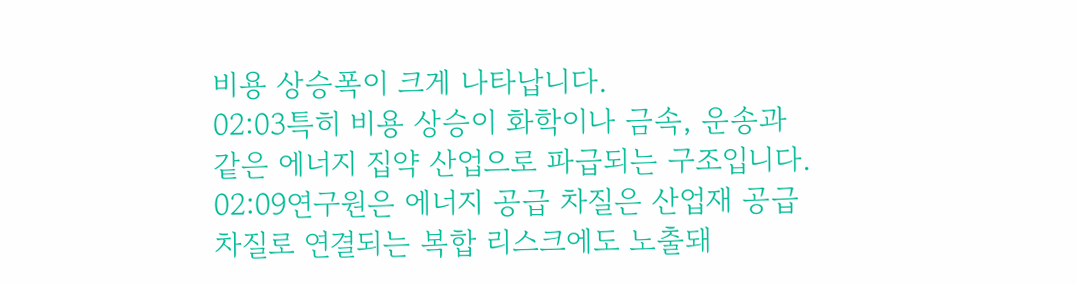비용 상승폭이 크게 나타납니다.
02:03특히 비용 상승이 화학이나 금속, 운송과 같은 에너지 집약 산업으로 파급되는 구조입니다.
02:09연구원은 에너지 공급 차질은 산업재 공급 차질로 연결되는 복합 리스크에도 노출돼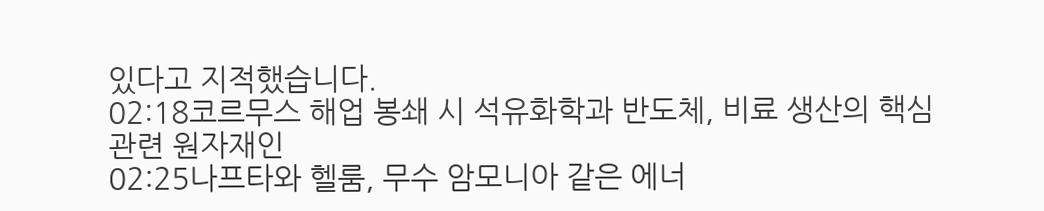있다고 지적했습니다.
02:18코르무스 해업 봉쇄 시 석유화학과 반도체, 비료 생산의 핵심 관련 원자재인
02:25나프타와 헬룸, 무수 암모니아 같은 에너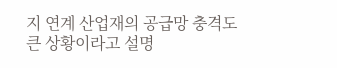지 연계 산업재의 공급망 충격도 큰 상황이라고 설명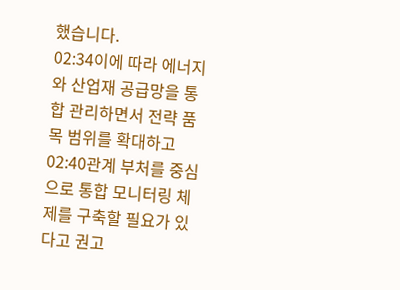했습니다.
02:34이에 따라 에너지와 산업재 공급망을 통합 관리하면서 전략 품목 범위를 확대하고
02:40관계 부처를 중심으로 통합 모니터링 체제를 구축할 필요가 있다고 권고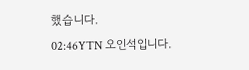했습니다.
02:46YTN 오인석입니다.